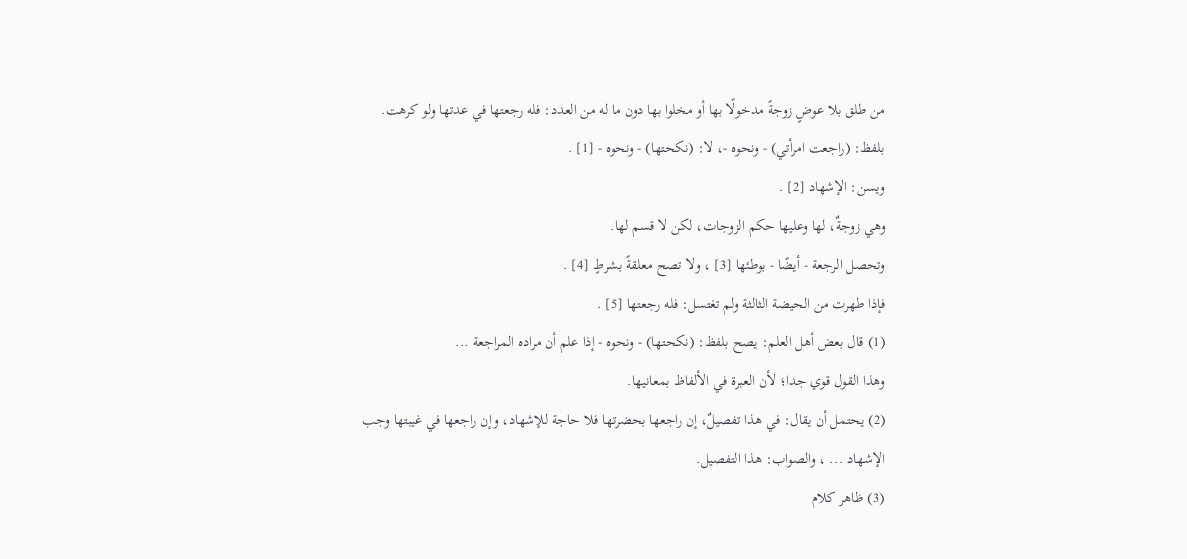من طلق بلا عوضٍ زوجةً مدخولًا بها أو مخلوا بها دون ما له من العدد: فله رجعتها في عدتها ولو كرهت.
بلفظ: (راجعت امرأتي) - ونحوه -، لا: (نكحتها) - ونحوه - [1] .
ويسن: الإشهاد [2] .
وهي زوجةٌ، لها وعليها حكم الزوجات، لكن لا قسم لها.
وتحصل الرجعة - أيضًا - بوطئها [3] ، ولا تصح معلقةً بشرطٍ [4] .
فإذا طهرت من الحيضة الثالثة ولم تغتسل: فله رجعتها [5] .
(1) قال بعض أهل العلم: يصح بلفظ: (نكحتها) - ونحوه - إذا علم أن مراده المراجعة ...
وهذا القول قوي جدا؛ لأن العبرة في الألفاظ بمعانيها.
(2) يحتمل أن يقال: في هذا تفصيلٌ، إن راجعها بحضرتها فلا حاجة للإشهاد، وإن راجعها في غيبتها وجب الإشهاد ... ، والصواب: هذا التفصيل.
(3) ظاهر كلام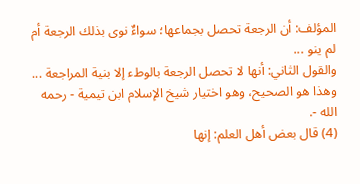المؤلف: أن الرجعة تحصل بجماعها؛ سواءٌ نوى بذلك الرجعة أم لم ينو ...
والقول الثاني: أنها لا تحصل الرجعة بالوطء إلا بنية المراجعة ...
وهذا هو الصحيح، وهو اختيار شيخ الإسلام ابن تيمية - رحمه الله -.
(4) قال بعض أهل العلم: إنها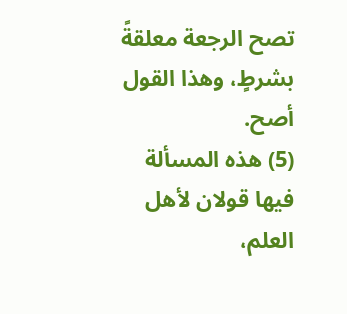تصح الرجعة معلقةً بشرطٍ، وهذا القول أصح.
(5) هذه المسألة فيها قولان لأهل العلم،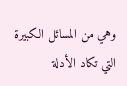وهي من المسائل الكبيرة التي تكاد الأدلة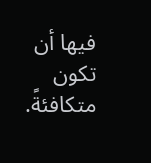فيها أن تكون متكافئةً.